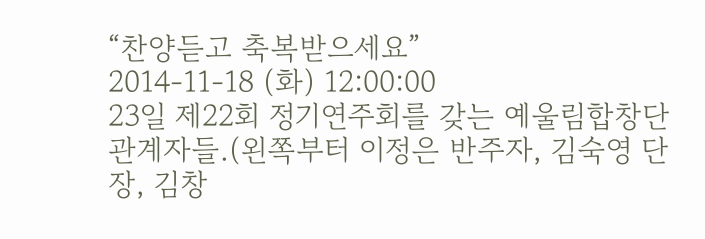“찬양듣고 축복받으세요”
2014-11-18 (화) 12:00:00
23일 제22회 정기연주회를 갖는 예울림합창단 관계자들.(왼쪽부터 이정은 반주자, 김숙영 단장, 김창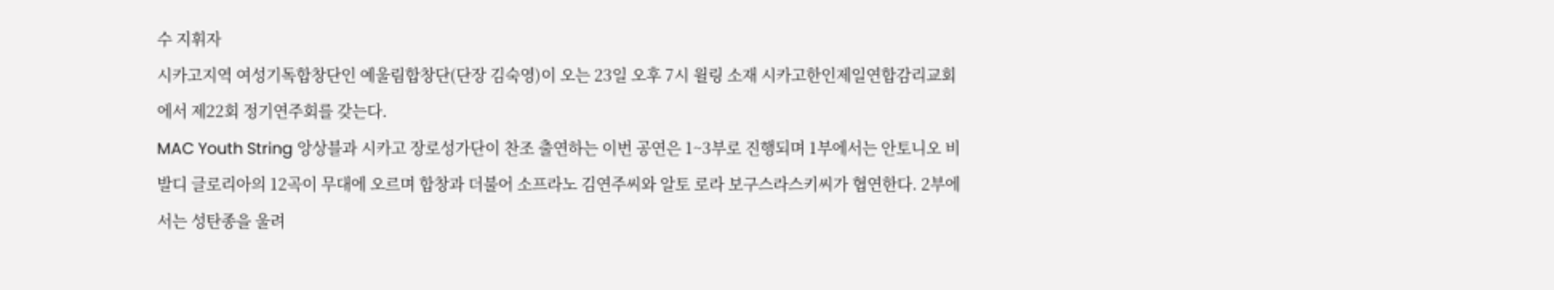수 지휘자
시카고지역 여성기독합창단인 예울림합창단(단장 김숙영)이 오는 23일 오후 7시 윌링 소재 시카고한인제일연합감리교회에서 제22회 정기연주회를 갖는다.
MAC Youth String 앙상블과 시카고 장로성가단이 찬조 출연하는 이번 공연은 1~3부로 진행되며 1부에서는 안토니오 비발디 글로리아의 12곡이 무대에 오르며 합창과 더불어 소프라노 김연주씨와 알토 로라 보구스라스키씨가 협연한다. 2부에서는 성탄종을 울려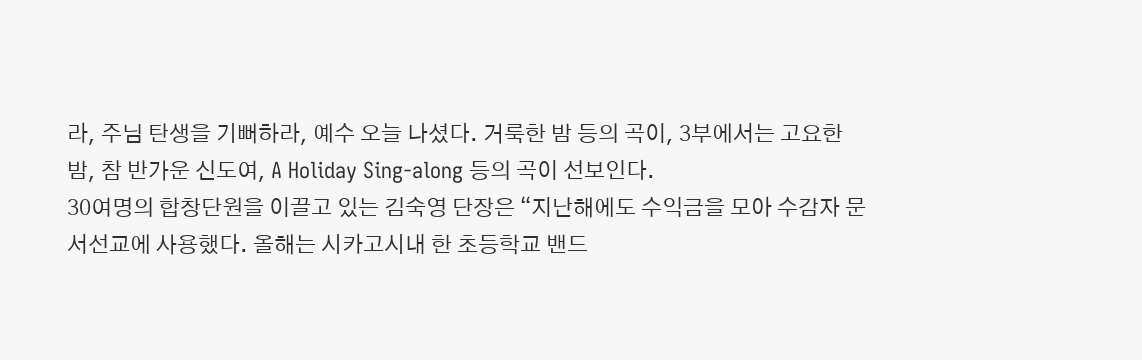라, 주님 탄생을 기뻐하라, 예수 오늘 나셨다. 거룩한 밤 등의 곡이, 3부에서는 고요한 밤, 참 반가운 신도여, A Holiday Sing-along 등의 곡이 선보인다.
30여명의 합창단원을 이끌고 있는 김숙영 단장은 “지난해에도 수익금을 모아 수감자 문서선교에 사용했다. 올해는 시카고시내 한 초등학교 밴드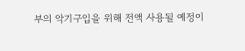부의 악기구입을 위해 전액 사용될 예정이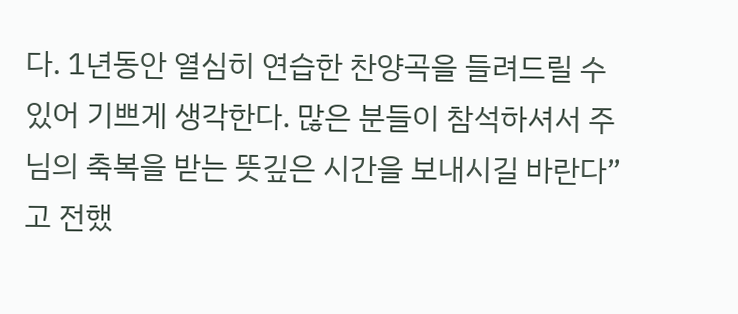다. 1년동안 열심히 연습한 찬양곡을 들려드릴 수 있어 기쁘게 생각한다. 많은 분들이 참석하셔서 주님의 축복을 받는 뜻깊은 시간을 보내시길 바란다”고 전했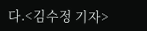다.<김수정 기자>